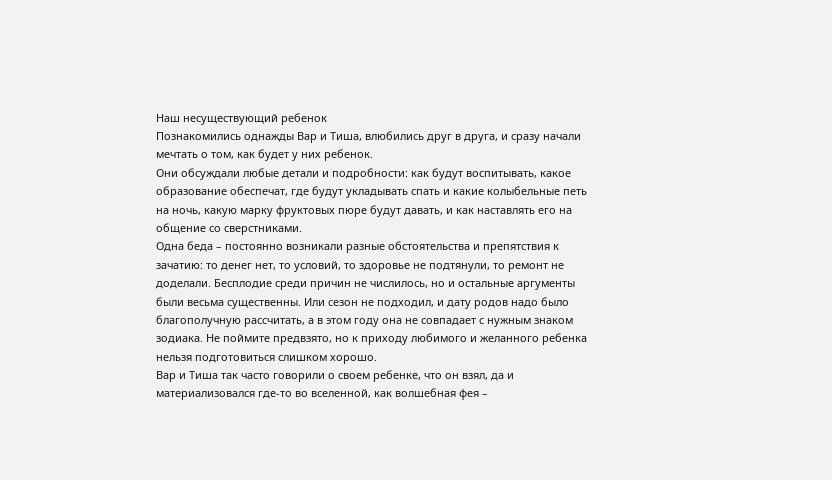Наш несуществующий ребенок
Познакомились однажды Вар и Тиша, влюбились друг в друга, и сразу начали мечтать о том, как будет у них ребенок.
Они обсуждали любые детали и подробности: как будут воспитывать, какое образование обеспечат, где будут укладывать спать и какие колыбельные петь на ночь, какую марку фруктовых пюре будут давать, и как наставлять его на общение со сверстниками.
Одна беда – постоянно возникали разные обстоятельства и препятствия к зачатию: то денег нет, то условий, то здоровье не подтянули, то ремонт не доделали. Бесплодие среди причин не числилось, но и остальные аргументы были весьма существенны. Или сезон не подходил, и дату родов надо было благополучную рассчитать, а в этом году она не совпадает с нужным знаком зодиака. Не поймите предвзято, но к приходу любимого и желанного ребенка нельзя подготовиться слишком хорошо.
Вар и Тиша так часто говорили о своем ребенке, что он взял, да и материализовался где-то во вселенной, как волшебная фея –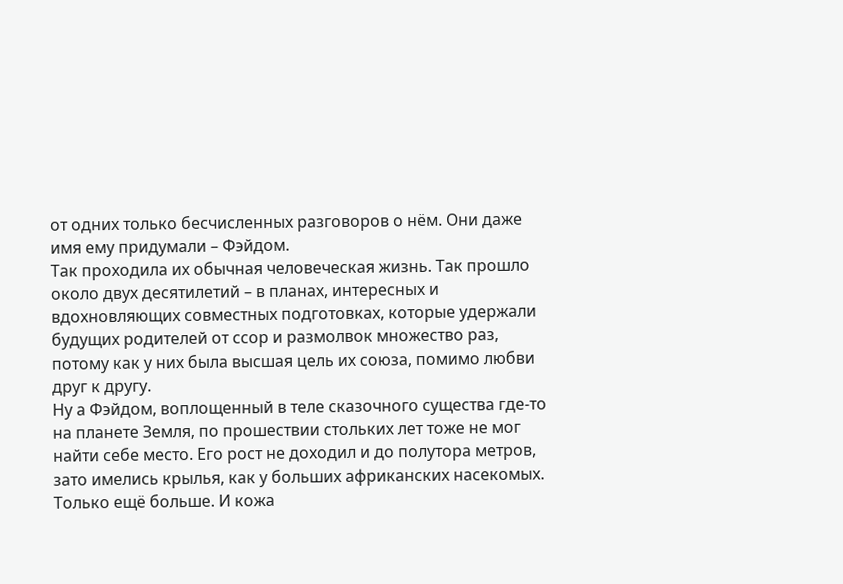от одних только бесчисленных разговоров о нём. Они даже имя ему придумали – Фэйдом.
Так проходила их обычная человеческая жизнь. Так прошло около двух десятилетий – в планах, интересных и вдохновляющих совместных подготовках, которые удержали будущих родителей от ссор и размолвок множество раз, потому как у них была высшая цель их союза, помимо любви друг к другу.
Ну а Фэйдом, воплощенный в теле сказочного существа где-то на планете Земля, по прошествии стольких лет тоже не мог найти себе место. Его рост не доходил и до полутора метров, зато имелись крылья, как у больших африканских насекомых. Только ещё больше. И кожа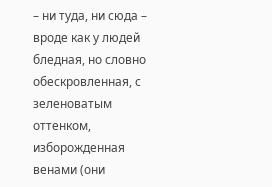– ни туда, ни сюда – вроде как у людей бледная, но словно обескровленная, с зеленоватым оттенком, изборожденная венами (они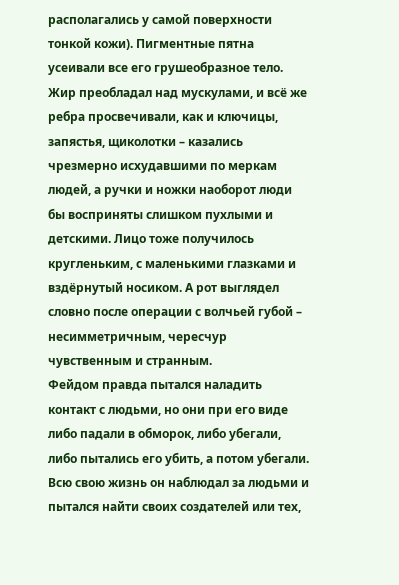располагались у самой поверхности тонкой кожи). Пигментные пятна усеивали все его грушеобразное тело. Жир преобладал над мускулами, и всё же ребра просвечивали, как и ключицы, запястья, щиколотки – казались чрезмерно исхудавшими по меркам людей, а ручки и ножки наоборот люди бы восприняты слишком пухлыми и детскими. Лицо тоже получилось кругленьким, с маленькими глазками и вздёрнутый носиком. А рот выглядел словно после операции с волчьей губой – несимметричным, чересчур чувственным и странным.
Фейдом правда пытался наладить контакт с людьми, но они при его виде либо падали в обморок, либо убегали, либо пытались его убить, а потом убегали. Всю свою жизнь он наблюдал за людьми и пытался найти своих создателей или тех,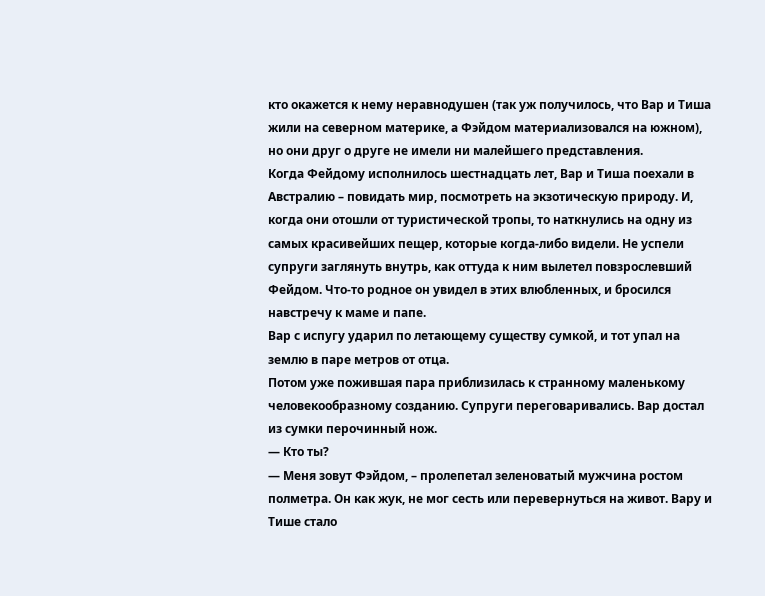кто окажется к нему неравнодушен (так уж получилось, что Вар и Тиша жили на северном материке, а Фэйдом материализовался на южном), но они друг о друге не имели ни малейшего представления.
Когда Фейдому исполнилось шестнадцать лет, Вар и Тиша поехали в Австралию – повидать мир, посмотреть на экзотическую природу. И, когда они отошли от туристической тропы, то наткнулись на одну из самых красивейших пещер, которые когда-либо видели. Не успели супруги заглянуть внутрь, как оттуда к ним вылетел повзрослевший Фейдом. Что-то родное он увидел в этих влюбленных, и бросился навстречу к маме и папе.
Вар с испугу ударил по летающему существу сумкой, и тот упал на землю в паре метров от отца.
Потом уже пожившая пара приблизилась к странному маленькому человекообразному созданию. Супруги переговаривались. Вар достал из сумки перочинный нож.
— Кто ты?
— Меня зовут Фэйдом, – пролепетал зеленоватый мужчина ростом полметра. Он как жук, не мог сесть или перевернуться на живот. Вару и Тише стало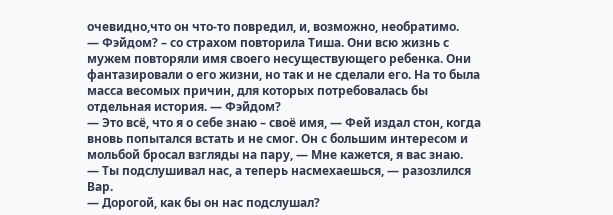очевидно,что он что-то повредил, и, возможно, необратимо.
— Фэйдом? – со страхом повторила Тиша. Они всю жизнь с мужем повторяли имя своего несуществующего ребенка. Они фантазировали о его жизни, но так и не сделали его. На то была масса весомых причин, для которых потребовалась бы отдельная история. — Фэйдом?
— Это всё, что я о себе знаю – своё имя, — Фей издал стон, когда вновь попытался встать и не смог. Он с большим интересом и мольбой бросал взгляды на пару, — Мне кажется, я вас знаю.
— Ты подслушивал нас, а теперь насмехаешься, — разозлился Вар.
— Дорогой, как бы он нас подслушал?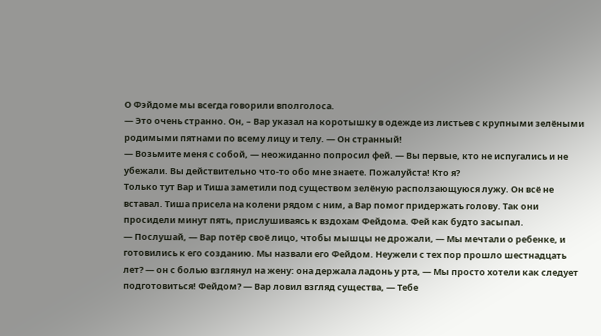О Фэйдоме мы всегда говорили вполголоса.
— Это очень странно. Он, – Вар указал на коротышку в одежде из листьев с крупными зелёными родимыми пятнами по всему лицу и телу. — Он странный!
— Возьмите меня с собой, — неожиданно попросил фей. — Вы первые, кто не испугались и не убежали. Вы действительно что-то обо мне знаете. Пожалуйста! Кто я?
Только тут Вар и Тиша заметили под существом зелёную расползающуюся лужу. Он всё не вставал. Тиша присела на колени рядом с ним, а Вар помог придержать голову. Так они просидели минут пять, прислушиваясь к вздохам Фейдома. Фей как будто засыпал.
— Послушай, — Вар потёр своё лицо, чтобы мышцы не дрожали, — Мы мечтали о ребенке, и готовились к его созданию. Мы назвали его Фейдом. Неужели с тех пор прошло шестнадцать лет? — он с болью взглянул на жену: она держала ладонь у рта, — Мы просто хотели как следует подготовиться! Фейдом? — Вар ловил взгляд существа, — Тебе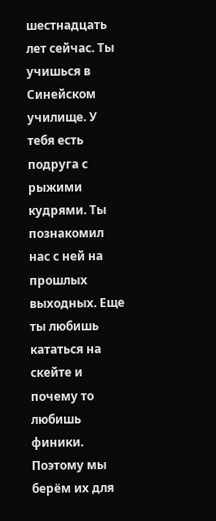шестнадцать лет сейчас. Ты учишься в Синейском училище. У тебя есть подруга с рыжими кудрями. Ты познакомил нас с ней на прошлых выходных. Еще ты любишь кататься на скейте и почему то любишь финики. Поэтому мы берём их для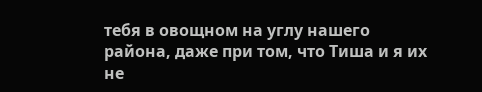тебя в овощном на углу нашего района, даже при том, что Тиша и я их не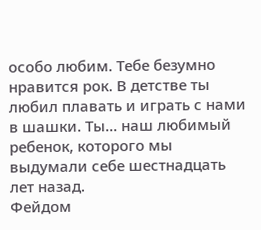особо любим. Тебе безумно нравится рок. В детстве ты любил плавать и играть с нами в шашки. Ты... наш любимый ребенок, которого мы выдумали себе шестнадцать лет назад.
Фейдом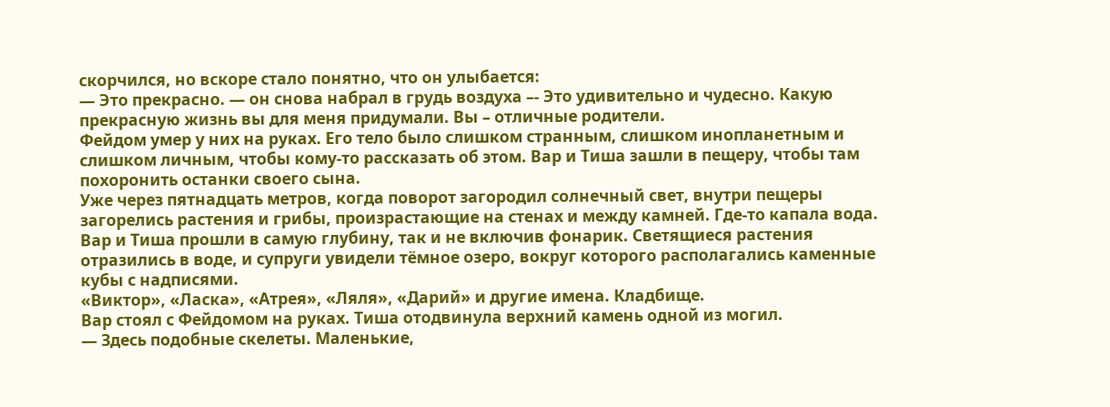скорчился, но вскоре стало понятно, что он улыбается:
— Это прекрасно. — он снова набрал в грудь воздуха –- Это удивительно и чудесно. Какую прекрасную жизнь вы для меня придумали. Вы – отличные родители.
Фейдом умер у них на руках. Его тело было слишком странным, слишком инопланетным и слишком личным, чтобы кому-то рассказать об этом. Вар и Тиша зашли в пещеру, чтобы там похоронить останки своего сына.
Уже через пятнадцать метров, когда поворот загородил солнечный свет, внутри пещеры загорелись растения и грибы, произрастающие на стенах и между камней. Где-то капала вода. Вар и Тиша прошли в самую глубину, так и не включив фонарик. Светящиеся растения отразились в воде, и супруги увидели тёмное озеро, вокруг которого располагались каменные кубы с надписями.
«Виктор», «Ласка», «Атрея», «Ляля», «Дарий» и другие имена. Кладбище.
Вар стоял с Фейдомом на руках. Тиша отодвинула верхний камень одной из могил.
— Здесь подобные скелеты. Маленькие,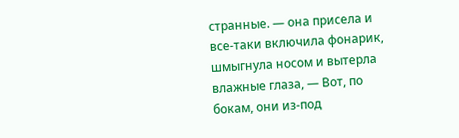странные. — она присела и все-таки включила фонарик, шмыгнула носом и вытерла влажные глаза, — Вот, по бокам, они из-под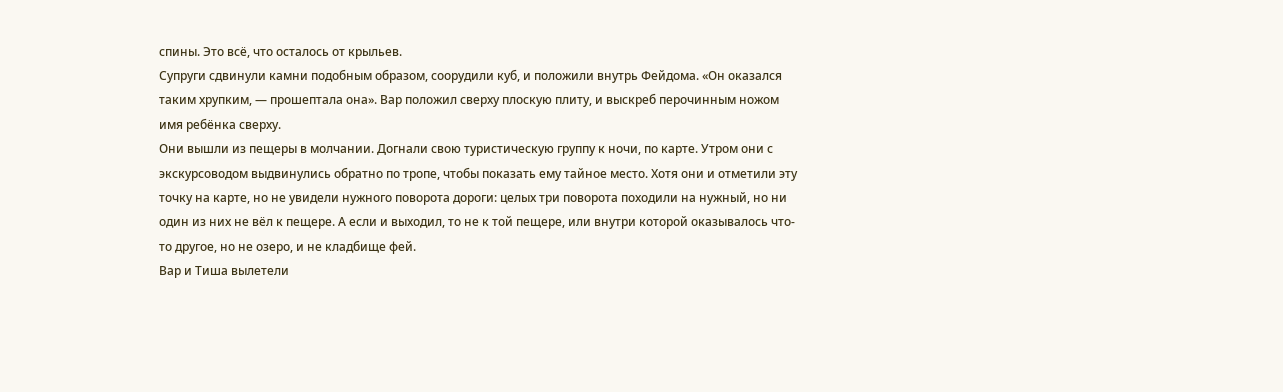спины. Это всё, что осталось от крыльев.
Супруги сдвинули камни подобным образом, соорудили куб, и положили внутрь Фейдома. «Он оказался таким хрупким, — прошептала она». Вар положил сверху плоскую плиту, и выскреб перочинным ножом имя ребёнка сверху.
Они вышли из пещеры в молчании. Догнали свою туристическую группу к ночи, по карте. Утром они с экскурсоводом выдвинулись обратно по тропе, чтобы показать ему тайное место. Хотя они и отметили эту точку на карте, но не увидели нужного поворота дороги: целых три поворота походили на нужный, но ни один из них не вёл к пещере. А если и выходил, то не к той пещере, или внутри которой оказывалось что-то другое, но не озеро, и не кладбище фей.
Вар и Тиша вылетели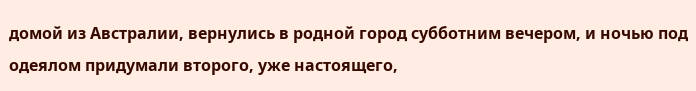домой из Австралии, вернулись в родной город субботним вечером, и ночью под одеялом придумали второго, уже настоящего,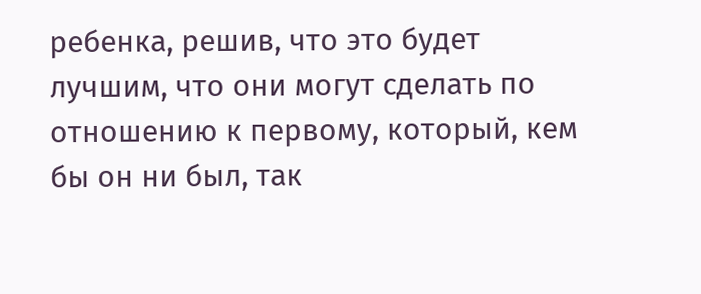ребенка, решив, что это будет лучшим, что они могут сделать по отношению к первому, который, кем бы он ни был, так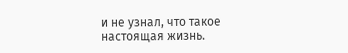и не узнал, что такое настоящая жизнь.